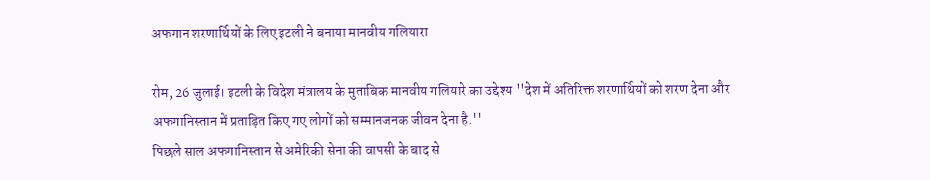अफगान शरणार्थियों के लिए इटली ने बनाया मानवीय गलियारा

रोम, 26 जुलाई। इटली के विदेश मंत्रालय के मुताबिक मानवीय गलियारे का उद्देश्य ''देश में अतिरिक्त शरणार्थियों को शरण देना और अफगानिस्तान में प्रताड़ित किए गए लोगों को सम्मानजनक जीवन देना है.''
पिछले साल अफगानिस्तान से अमेरिकी सेना की वापसी के बाद से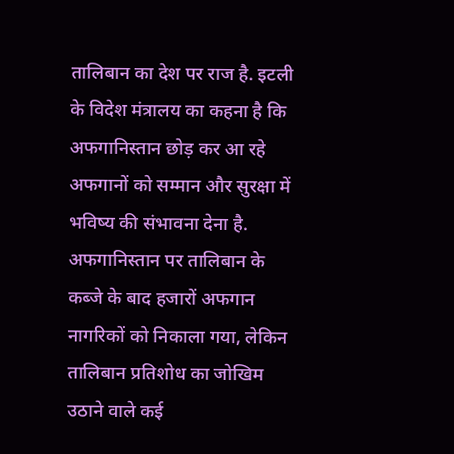तालिबान का देश पर राज है. इटली के विदेश मंत्रालय का कहना है कि अफगानिस्तान छोड़ कर आ रहे अफगानों को सम्मान और सुरक्षा में भविष्य की संभावना देना है.
अफगानिस्तान पर तालिबान के कब्जे के बाद हजारों अफगान नागरिकों को निकाला गया, लेकिन तालिबान प्रतिशोध का जोखिम उठाने वाले कई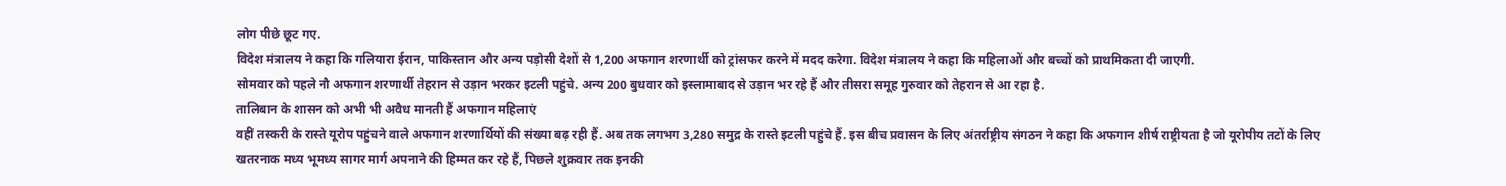लोग पीछे छूट गए.
विदेश मंत्रालय ने कहा कि गलियारा ईरान, पाकिस्तान और अन्य पड़ोसी देशों से 1,200 अफगान शरणार्थी को ट्रांसफर करने में मदद करेगा. विदेश मंत्रालय ने कहा कि महिलाओं और बच्चों को प्राथमिकता दी जाएगी.
सोमवार को पहले नौ अफगान शरणार्थी तेहरान से उड़ान भरकर इटली पहुंचे. अन्य 200 बुधवार को इस्लामाबाद से उड़ान भर रहे हैं और तीसरा समूह गुरुवार को तेहरान से आ रहा है.
तालिबान के शासन को अभी भी अवैध मानती हैं अफगान महिलाएं
वहीं तस्करी के रास्ते यूरोप पहुंचने वाले अफगान शरणार्थियों की संख्या बढ़ रही हैं. अब तक लगभग 3,280 समुद्र के रास्ते इटली पहुंचे हैं. इस बीच प्रवासन के लिए अंतर्राष्ट्रीय संगठन ने कहा कि अफगान शीर्ष राष्ट्रीयता है जो यूरोपीय तटों के लिए खतरनाक मध्य भूमध्य सागर मार्ग अपनाने की हिम्मत कर रहे हैं, पिछले शुक्रवार तक इनकी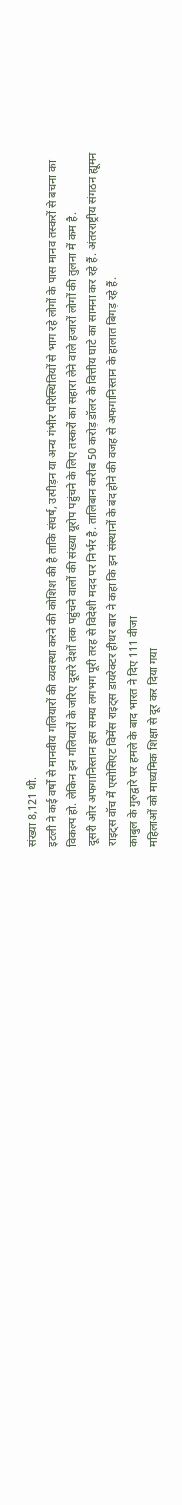संख्या 8,121 थी.
इटली ने कई वर्षों से मानवीय गलियारों की व्यवस्था करने की कोशिश की है ताकि संघर्ष, उत्पीड़न या अन्य गंभीर परिस्थितियों से भाग रहे लोगों के पास मानव तस्करों से बचना का विकल्प हो. लेकिन इन गलियारों के जरिए दूसरे देशों तक पहुंचने वालों की संख्या यूरोप पहुंचने के लिए तस्करों का सहारा लेने वाले हजारों लोगों की तुलना में कम है.
दूसरी ओर अफगानिस्तान इस समय लगभग पूरी तरह से विदेशी मदद पर निर्भर है. तालिबान करीब 50 करोड़ डॉलर के वित्तीय घाटे का सामना कर रहे हैं. अंतरराष्ट्रीय संगठन ह्यूमन राइट्स वॉच में एसोसिएट विमेंस राइट्स डायरेक्टर हीथर बार ने कहा कि इन संस्थानों के बंद होने की वजह से अफगानिस्तान के हालात बिगड़ रहे हैं.
काबुल के गुरुद्वारे पर हमले के बाद भारत ने दिए 111 वीजा
महिलाओं को माध्यमिक शिक्षा से दूर कर दिया गया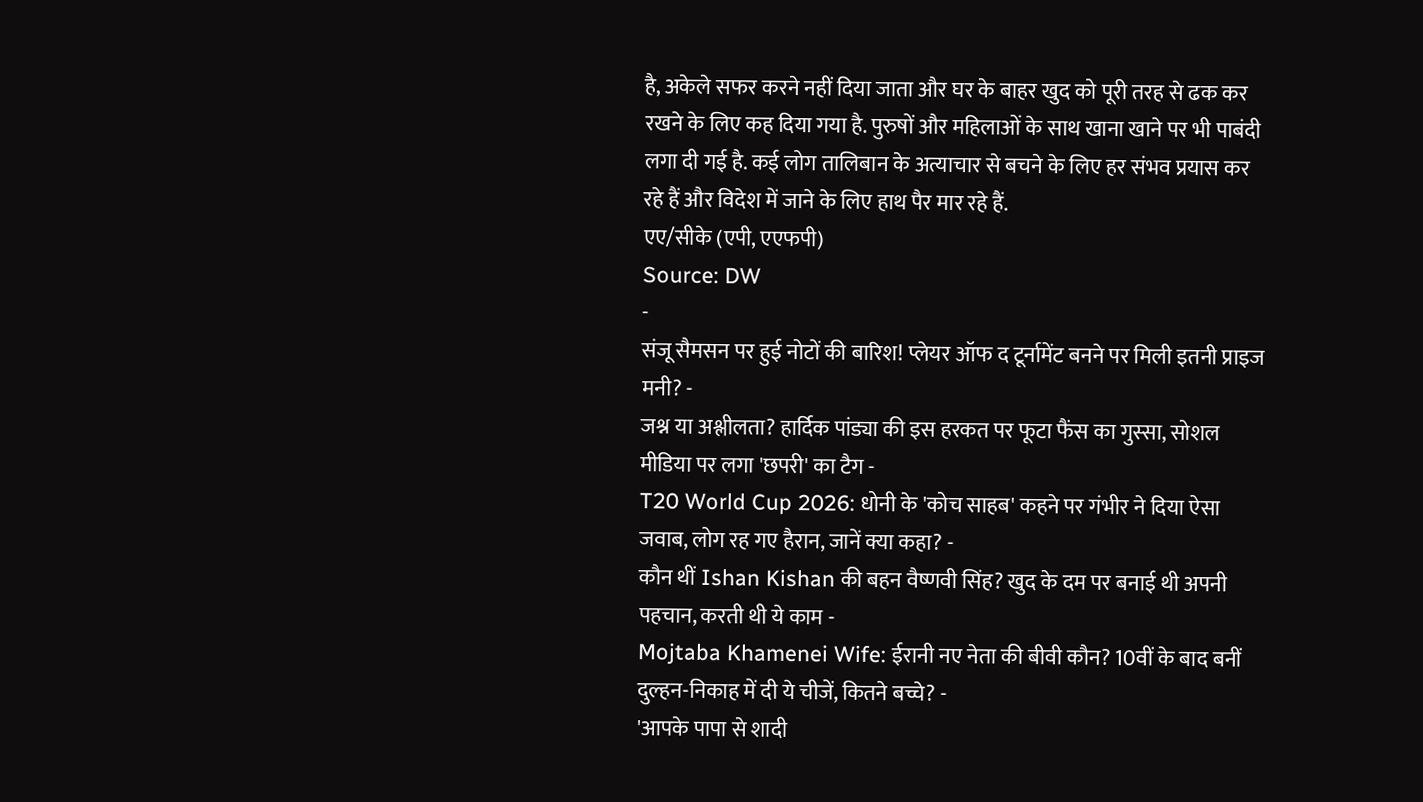है, अकेले सफर करने नहीं दिया जाता और घर के बाहर खुद को पूरी तरह से ढक कर रखने के लिए कह दिया गया है. पुरुषों और महिलाओं के साथ खाना खाने पर भी पाबंदी लगा दी गई है. कई लोग तालिबान के अत्याचार से बचने के लिए हर संभव प्रयास कर रहे हैं और विदेश में जाने के लिए हाथ पैर मार रहे हैं.
एए/सीके (एपी, एएफपी)
Source: DW
-
संजू सैमसन पर हुई नोटों की बारिश! प्लेयर ऑफ द टूर्नामेंट बनने पर मिली इतनी प्राइज मनी? -
जश्न या अश्लीलता? हार्दिक पांड्या की इस हरकत पर फूटा फैंस का गुस्सा, सोशल मीडिया पर लगा 'छपरी' का टैग -
T20 World Cup 2026: धोनी के 'कोच साहब' कहने पर गंभीर ने दिया ऐसा जवाब, लोग रह गए हैरान, जानें क्या कहा? -
कौन थीं Ishan Kishan की बहन वैष्णवी सिंह? खुद के दम पर बनाई थी अपनी पहचान, करती थी ये काम -
Mojtaba Khamenei Wife: ईरानी नए नेता की बीवी कौन? 10वीं के बाद बनीं दुल्हन-निकाह में दी ये चीजें, कितने बच्चे? -
'आपके पापा से शादी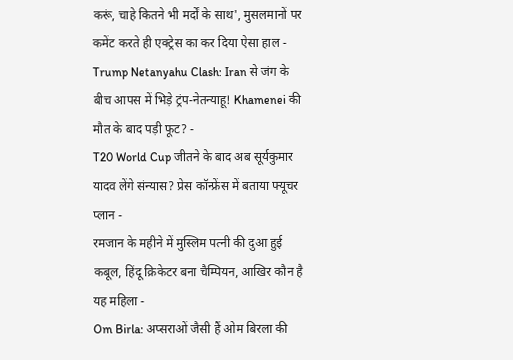करूं, चाहे कितने भी मर्दों के साथ', मुसलमानों पर कमेंट करते ही एक्ट्रेस का कर दिया ऐसा हाल -
Trump Netanyahu Clash: Iran से जंग के बीच आपस में भिड़े ट्रंप-नेतन्याहू! Khamenei की मौत के बाद पड़ी फूट? -
T20 World Cup जीतने के बाद अब सूर्यकुमार यादव लेंगे संन्यास? प्रेस कॉन्फ्रेंस में बताया फ्यूचर प्लान -
रमजान के महीने में मुस्लिम पत्नी की दुआ हुई कबूल, हिंदू क्रिकेटर बना चैम्पियन, आखिर कौन है यह महिला -
Om Birla: अप्सराओं जैसी हैं ओम बिरला की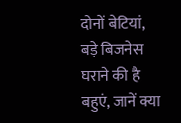दोनों बेटियां, बड़े बिजनेस घराने की है बहुएं, जानें क्या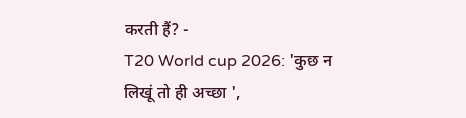करती हैं? -
T20 World cup 2026: 'कुछ न लिखूं तो ही अच्छा ',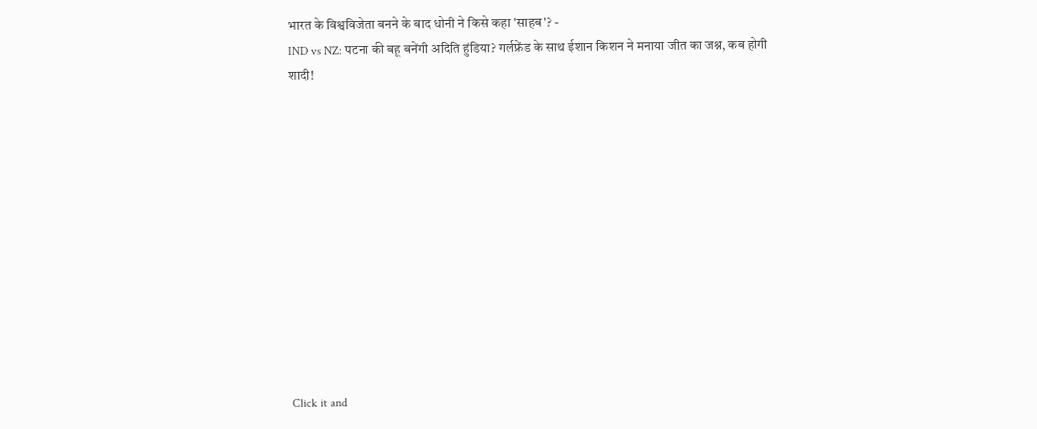भारत के विश्वविजेता बनने के बाद धोनी ने किसे कहा 'साहब'? -
IND vs NZ: पटना की बहू बनेंगी अदिति हुंडिया? गर्लफ्रेंड के साथ ईशान किशन ने मनाया जीत का जश्न, कब होगी शादी!












Click it and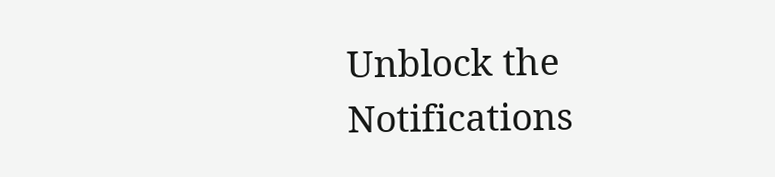Unblock the Notifications